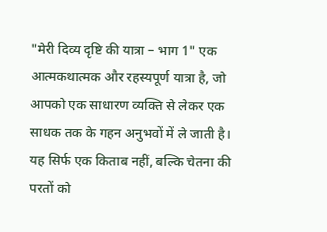"मेरी दिव्य दृष्टि की यात्रा – भाग 1" एक आत्मकथात्मक और रहस्यपूर्ण यात्रा है, जो आपको एक साधारण व्यक्ति से लेकर एक साधक तक के गहन अनुभवों में ले जाती है। यह सिर्फ एक किताब नहीं, बल्कि चेतना की परतों को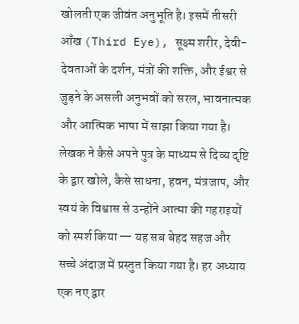खोलती एक जीवंत अनुभूति है। इसमें तीसरी आँख (Third Eye), सूक्ष्म शरीर, देवी-देवताओं के दर्शन, मंत्रों की शक्ति, और ईश्वर से जुड़ने के असली अनुभवों को सरल, भावनात्मक और आत्मिक भाषा में साझा किया गया है।
लेखक ने कैसे अपने पुत्र के माध्यम से दिव्य दृष्टि के द्वार खोले, कैसे साधना, हवन, मंत्रजाप, और स्वयं के विश्वास से उन्होंने आत्मा की गहराइयों को स्पर्श किया — यह सब बेहद सहज और सच्चे अंदाज़ में प्रस्तुत किया गया है। हर अध्याय एक नए द्वार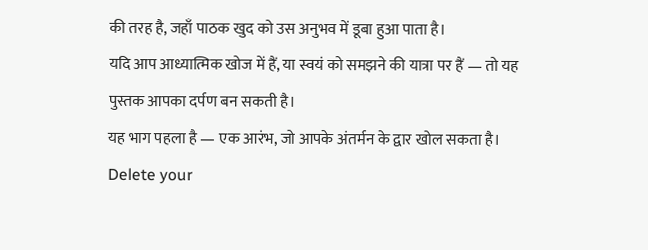की तरह है, जहाँ पाठक खुद को उस अनुभव में डूबा हुआ पाता है।
यदि आप आध्यात्मिक खोज में हैं, या स्वयं को समझने की यात्रा पर हैं — तो यह पुस्तक आपका दर्पण बन सकती है।
यह भाग पहला है — एक आरंभ, जो आपके अंतर्मन के द्वार खोल सकता है।
Delete your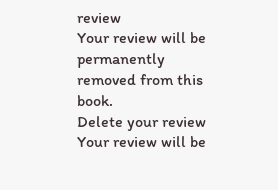review
Your review will be permanently removed from this book.
Delete your review
Your review will be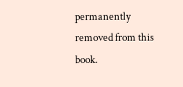permanently removed from this book.